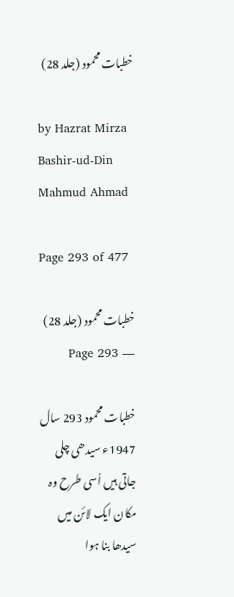خطبات محمود (جلد 28)

by Hazrat Mirza Bashir-ud-Din Mahmud Ahmad

Page 293 of 477

خطبات محمود (جلد 28) — Page 293

خطبات محمود 293 سال 1947ء سیدھی چلی جاتی ہیں اُسی طرح وہ مکان ایک لائن میں سیدھا بنا ہوا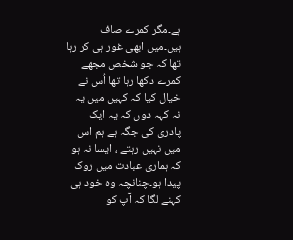ہے۔مگر کمرے صاف ہیں۔میں ابھی غور ہی کر رہا تھا کہ جو شخص مجھے کمرے دکھا رہا تھا اُس نے خیال کیا کہ کہیں میں یہ نہ کہہ دوں کہ یہ ایک پادری کی جگہ ہے ہم اس میں نہیں رہتے ، ایسا نہ ہو کہ ہماری عبادت میں روک پیدا ہو۔چنانچہ وہ خود ہی کہنے لگا کہ آپ کو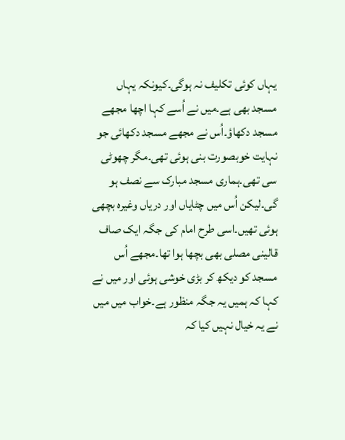یہاں کوئی تکلیف نہ ہوگی۔کیونکہ یہاں مسجد بھی ہے۔میں نے اُسے کہا اچھا مجھے مسجد دکھاؤ۔اُس نے مجھے مسجد دکھائی جو نہایت خوبصورت بنی ہوئی تھی۔مگر چھوٹی سی تھی۔ہماری مسجد مبارک سے نصف ہو گی۔لیکن اُس میں چٹایاں اور دریاں وغیرہ بچھی ہوئی تھیں۔اسی طرح امام کی جگہ ایک صاف قالینی مصلی بھی بچھا ہوا تھا۔مجھے اُس مسجد کو دیکھ کر بڑی خوشی ہوئی اور میں نے کہا کہ ہمیں یہ جگہ منظور ہے۔خواب میں میں نے یہ خیال نہیں کیا کہ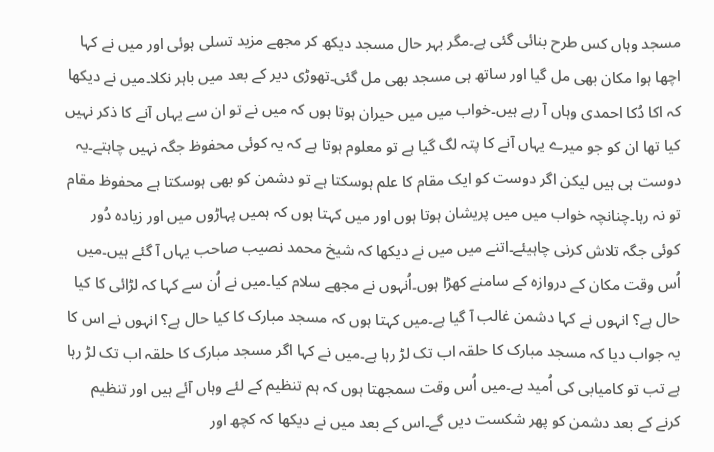مسجد وہاں کس طرح بنائی گئی ہے۔مگر بہر حال مسجد دیکھ کر مجھے مزید تسلی ہوئی اور میں نے کہا اچھا ہوا مکان بھی مل گیا اور ساتھ ہی مسجد بھی مل گئی۔تھوڑی دیر کے بعد میں باہر نکلا۔میں نے دیکھا کہ اکا دُکا احمدی وہاں آ رہے ہیں۔خواب میں میں حیران ہوتا ہوں کہ میں نے تو ان سے یہاں آنے کا ذکر نہیں کیا تھا ان کو جو میرے یہاں آنے کا پتہ لگ گیا ہے تو معلوم ہوتا ہے کہ یہ کوئی محفوظ جگہ نہیں چاہتے۔یہ دوست ہی ہیں لیکن اگر دوست کو ایک مقام کا علم ہوسکتا ہے تو دشمن کو بھی ہوسکتا ہے محفوظ مقام تو نہ رہا۔چنانچہ خواب میں میں پریشان ہوتا ہوں اور میں کہتا ہوں کہ ہمیں پہاڑوں میں اور زیادہ دُور کوئی جگہ تلاش کرنی چاہیئے۔اتنے میں میں نے دیکھا کہ شیخ محمد نصیب صاحب یہاں آ گئے ہیں۔میں اُس وقت مکان کے دروازہ کے سامنے کھڑا ہوں۔اُنہوں نے مجھے سلام کیا۔میں نے اُن سے کہا کہ لڑائی کا کیا حال ہے؟ انہوں نے کہا دشمن غالب آ گیا ہے۔میں کہتا ہوں کہ مسجد مبارک کا کیا حال ہے؟ انہوں نے اس کا یہ جواب دیا کہ مسجد مبارک کا حلقہ اب تک لڑ رہا ہے۔میں نے کہا اگر مسجد مبارک کا حلقہ اب تک لڑ رہا ہے تب تو کامیابی کی اُمید ہے۔میں اُس وقت سمجھتا ہوں کہ ہم تنظیم کے لئے وہاں آئے ہیں اور تنظیم کرنے کے بعد دشمن کو پھر شکست دیں گے۔اس کے بعد میں نے دیکھا کہ کچھ اور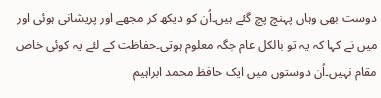دوست بھی وہاں پہنچ پچ گئے ہیں۔اُن کو دیکھ کر مجھے اور پریشانی ہوئی اور میں نے کہا کہ یہ تو بالکل عام جگہ معلوم ہوتی۔حفاظت کے لئے یہ کوئی خاص مقام نہیں۔اُن دوستوں میں ایک حافظ محمد ابراہیم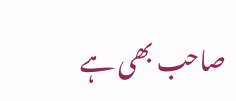صاحب بھی ہے